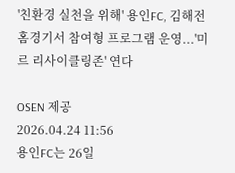'친환경 실천을 위해' 용인FC, 김해전 홈경기서 참여형 프로그램 운영...'미르 리사이클링존' 연다

OSEN 제공
2026.04.24 11:56
용인FC는 26일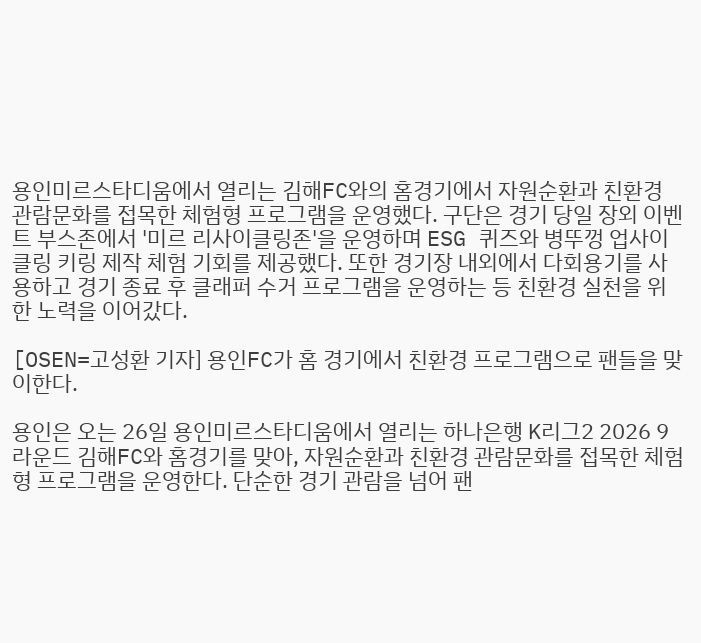용인미르스타디움에서 열리는 김해FC와의 홈경기에서 자원순환과 친환경 관람문화를 접목한 체험형 프로그램을 운영했다. 구단은 경기 당일 장외 이벤트 부스존에서 '미르 리사이클링존'을 운영하며 ESG 퀴즈와 병뚜껑 업사이클링 키링 제작 체험 기회를 제공했다. 또한 경기장 내외에서 다회용기를 사용하고 경기 종료 후 클래퍼 수거 프로그램을 운영하는 등 친환경 실천을 위한 노력을 이어갔다.

[OSEN=고성환 기자] 용인FC가 홈 경기에서 친환경 프로그램으로 팬들을 맞이한다.

용인은 오는 26일 용인미르스타디움에서 열리는 하나은행 K리그2 2026 9라운드 김해FC와 홈경기를 맞아, 자원순환과 친환경 관람문화를 접목한 체험형 프로그램을 운영한다. 단순한 경기 관람을 넘어 팬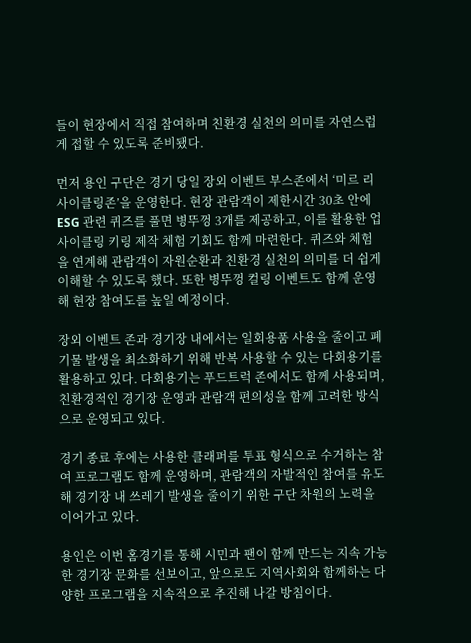들이 현장에서 직접 참여하며 친환경 실천의 의미를 자연스럽게 접할 수 있도록 준비됐다.

먼저 용인 구단은 경기 당일 장외 이벤트 부스존에서 ‘미르 리사이클링존’을 운영한다. 현장 관람객이 제한시간 30초 안에 ESG 관련 퀴즈를 풀면 병뚜껑 3개를 제공하고, 이를 활용한 업사이클링 키링 제작 체험 기회도 함께 마련한다. 퀴즈와 체험을 연계해 관람객이 자원순환과 친환경 실천의 의미를 더 쉽게 이해할 수 있도록 했다. 또한 병뚜껑 컬링 이벤트도 함께 운영해 현장 참여도를 높일 예정이다.

장외 이벤트 존과 경기장 내에서는 일회용품 사용을 줄이고 폐기물 발생을 최소화하기 위해 반복 사용할 수 있는 다회용기를 활용하고 있다. 다회용기는 푸드트럭 존에서도 함께 사용되며, 친환경적인 경기장 운영과 관람객 편의성을 함께 고려한 방식으로 운영되고 있다.

경기 종료 후에는 사용한 클래퍼를 투표 형식으로 수거하는 참여 프로그램도 함께 운영하며, 관람객의 자발적인 참여를 유도해 경기장 내 쓰레기 발생을 줄이기 위한 구단 차원의 노력을 이어가고 있다.

용인은 이번 홈경기를 통해 시민과 팬이 함께 만드는 지속 가능한 경기장 문화를 선보이고, 앞으로도 지역사회와 함께하는 다양한 프로그램을 지속적으로 추진해 나갈 방침이다.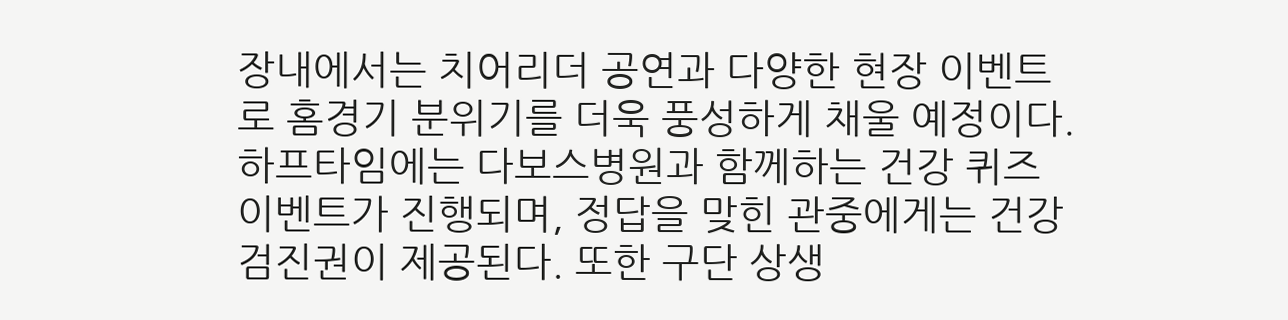장내에서는 치어리더 공연과 다양한 현장 이벤트로 홈경기 분위기를 더욱 풍성하게 채울 예정이다. 하프타임에는 다보스병원과 함께하는 건강 퀴즈 이벤트가 진행되며, 정답을 맞힌 관중에게는 건강검진권이 제공된다. 또한 구단 상생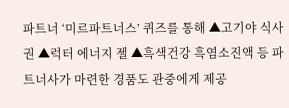파트너 ‘미르파트너스’ 퀴즈를 통해 ▲고기야 식사권 ▲럭터 에너지 젤 ▲흑색건강 흑염소진액 등 파트너사가 마련한 경품도 관중에게 제공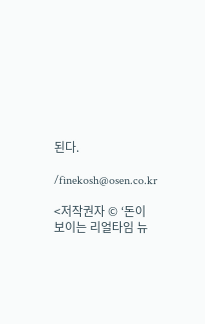된다.

/finekosh@osen.co.kr

<저작권자 © ‘돈이 보이는 리얼타임 뉴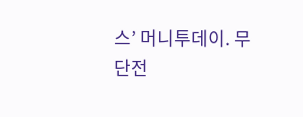스’ 머니투데이. 무단전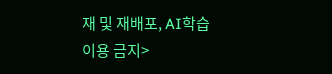재 및 재배포, AI학습 이용 금지>